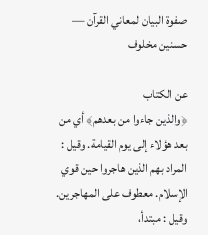صفوة البيان لمعاني القرآن — حسنين مخلوف

عن الكتاب
﴿والذين جاءوا من بعدهم﴾ أي من بعد هؤلاء إلى يوم القيامة. وقيل : المراد بهم الذين هاجروا حين قوي الإسلام. معطوف على المهاجرين. وقيل : مبتدأ،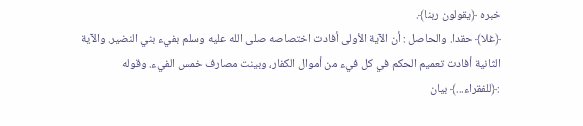خبره ﴿يقولون ربنا﴾.
﴿غلا﴾ حقدا. والحاصل : أن الآية الأولى أفادت اختصاصه صلى الله عليه وسلم بفيء بني النضير. والآية الثانية أفادت تعميم الحكم في كل فيء من أموال الكفار، وبينت مصارف خمس الفيء. وقوله :﴿للفقراء...﴾ بيان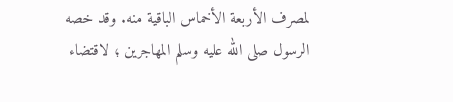لمصرف الأربعة الأخماس الباقية منه. وقد خصه الرسول صلى الله عليه وسلم المهاجرين ؛ لاقتضاء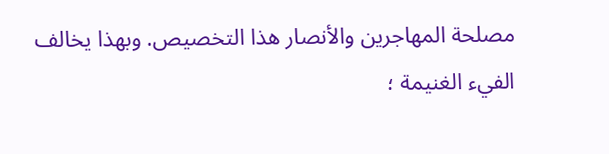مصلحة المهاجرين والأنصار هذا التخصيص. وبهذا يخالف الفيء الغنيمة ؛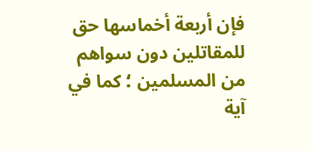فإن أربعة أخماسها حق للمقاتلين دون سواهم من المسلمين ؛ كما في آية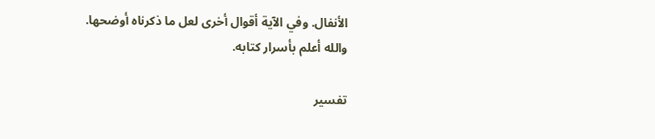الأنفال. وفي الآية أقوال أخرى لعل ما ذكرناه أوضحها. والله أعلم بأسرار كتابه.

تفسير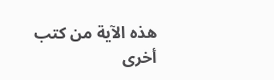هذه الآية من كتب أخرى